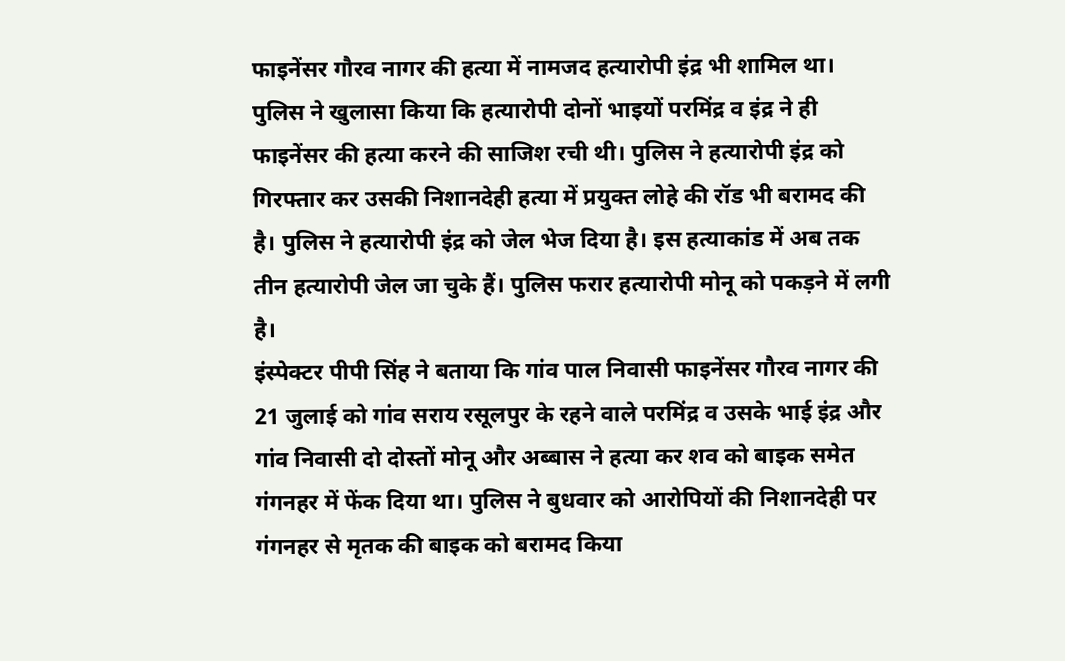फाइनेंसर गौरव नागर की हत्या में नामजद हत्यारोपी इंद्र भी शामिल था। पुलिस ने खुलासा किया कि हत्यारोपी दोनों भाइयों परमिंद्र व इंद्र ने ही फाइनेंसर की हत्या करने की साजिश रची थी। पुलिस ने हत्यारोपी इंद्र को गिरफ्तार कर उसकी निशानदेही हत्या में प्रयुक्त लोहे की रॉड भी बरामद की है। पुलिस ने हत्यारोपी इंद्र को जेल भेज दिया है। इस हत्याकांड में अब तक तीन हत्यारोपी जेल जा चुके हैं। पुलिस फरार हत्यारोपी मोनू को पकड़ने में लगी है।
इंस्पेक्टर पीपी सिंह ने बताया कि गांव पाल निवासी फाइनेंसर गौरव नागर की 21 जुलाई को गांव सराय रसूलपुर के रहने वाले परमिंद्र व उसके भाई इंद्र और गांव निवासी दो दोस्तों मोनू और अब्बास ने हत्या कर शव को बाइक समेत गंगनहर में फेंक दिया था। पुलिस ने बुधवार को आरोपियों की निशानदेही पर गंगनहर से मृतक की बाइक को बरामद किया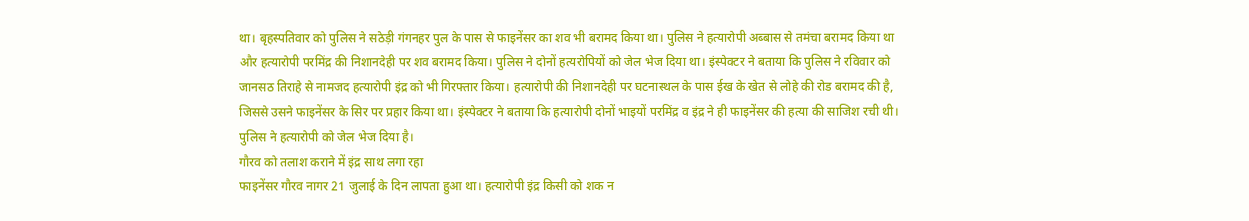था। बृहस्पतिवार को पुलिस ने सठेड़ी गंगनहर पुल के पास से फाइनेंसर का शव भी बरामद किया था। पुलिस ने हत्यारोपी अब्बास से तमंचा बरामद किया था और हत्यारोपी परमिंद्र की निशानदेही पर शव बरामद किया। पुलिस ने दोनों हत्यरोपियों को जेल भेज दिया था। इंस्पेक्टर ने बताया कि पुलिस ने रविवार को जानसठ तिराहे से नामजद हत्यारोपी इंद्र को भी गिरफ्तार किया। हत्यारोपी की निशानदेही पर घटनास्थल के पास ईख के खेत से लोहे की रोड बरामद की है, जिससे उसने फाइनेंसर के सिर पर प्रहार किया था। इंस्पेक्टर ने बताया कि हत्यारोपी दोनों भाइयों परमिंद्र व इंद्र ने ही फाइनेंसर की हत्या की साजिश रची थी। पुलिस ने हत्यारोपी को जेल भेज दिया है।
गौरव को तलाश कराने में इंद्र साथ लगा रहा
फाइनेंसर गौरव नागर 21 जुलाई के दिन लापता हुआ था। हत्यारोपी इंद्र किसी को शक न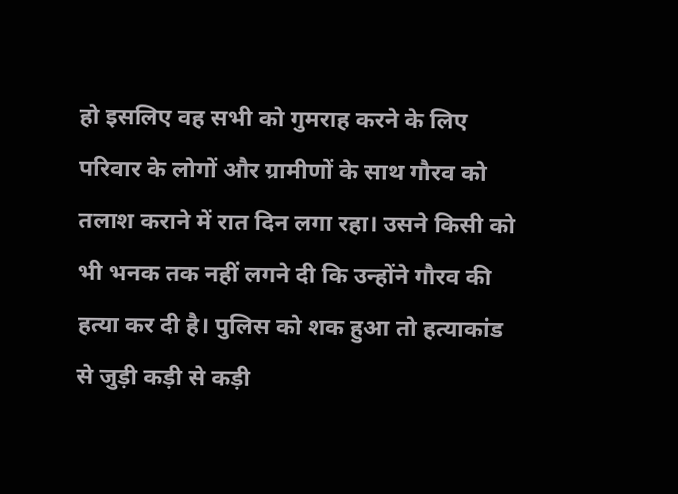हो इसलिए वह सभी को गुमराह करने के लिए परिवार के लोगों और ग्रामीणों के साथ गौरव को तलाश कराने में रात दिन लगा रहा। उसने किसी को भी भनक तक नहीं लगने दी कि उन्होंने गौरव की हत्या कर दी है। पुलिस को शक हुआ तो हत्याकांड से जुड़ी कड़ी से कड़ी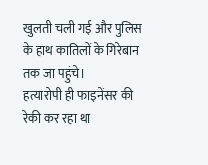खुलती चली गई और पुलिस के हाथ कातिलों के गिरेबान तक जा पहुंचे।
हत्यारोपी ही फाइनेंसर की रेकी कर रहा था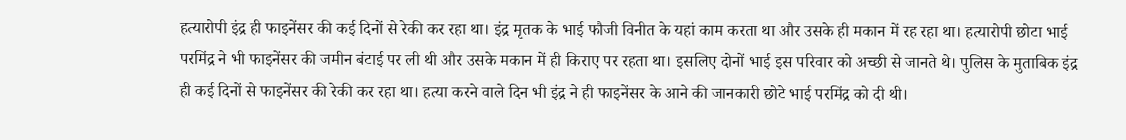हत्यारोपी इंद्र ही फाइनेंसर की कई दिनों से रेकी कर रहा था। इंद्र मृतक के भाई फौजी विनीत के यहां काम करता था और उसके ही मकान में रह रहा था। हत्यारोपी छोटा भाई परमिंद्र ने भी फाइनेंसर की जमीन बंटाई पर ली थी और उसके मकान में ही किराए पर रहता था। इसलिए दोनों भाई इस परिवार को अच्छी से जानते थे। पुलिस के मुताबिक इंद्र ही कई दिनों से फाइनेंसर की रेकी कर रहा था। हत्या करने वाले दिन भी इंद्र ने ही फाइनेंसर के आने की जानकारी छोटे भाई परमिंद्र को दी थी।